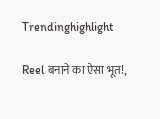Trendinghighlight

Reel बनाने का ऐसा भूत!,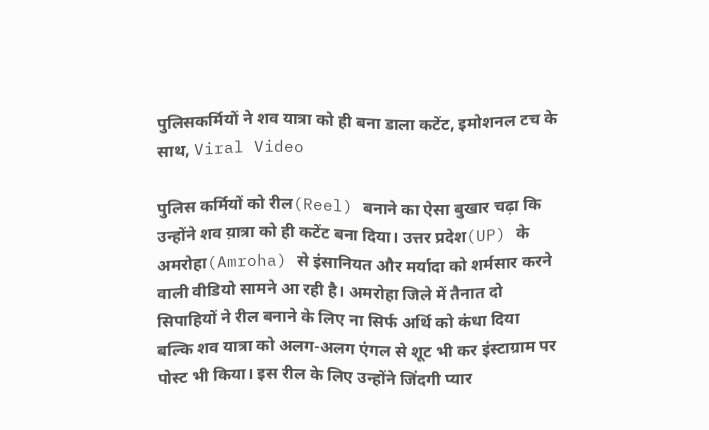पुलिसकर्मियों ने शव यात्रा को ही बना डाला कटेंट, इमोशनल टच के साथ, Viral Video

पुलिस कर्मियों को रील(Reel) बनाने का ऐसा बुखार चढ़ा कि उन्होंने शव य़ात्रा को ही कटेंट बना दिया। उत्तर प्रदेश(UP) के अमरोहा(Amroha) से इंसानियत और मर्यादा को शर्मसार करने वाली वीडियो सामने आ रही है। अमरोहा जिले में तैनात दो सिपाहियों ने रील बनाने के लिए ना सिर्फ अर्थि को कंधा दिया बल्कि शव यात्रा को अलग-अलग एंगल से शूट भी कर इंस्टाग्राम पर पोस्ट भी किया। इस रील के लिए उन्होंने जिंदगी प्यार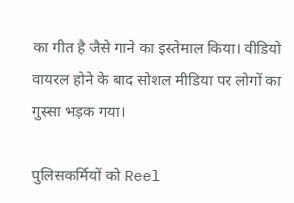का गीत है जैसे गाने का इस्तेमाल किया। वीडियो वायरल होने के बाद सोशल मीडिया पर लोगों का गुस्सा भड़क गया।

पुलिसकर्मियों को Reel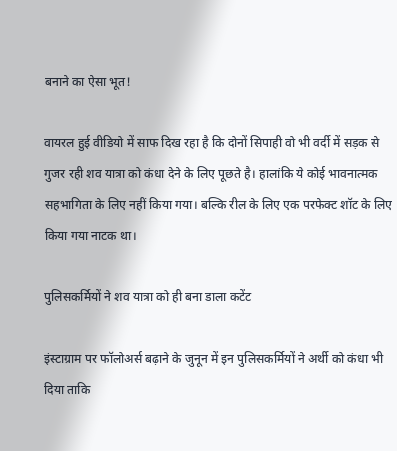बनाने का ऐसा भूत!

वायरल हुई वीडियो में साफ दिख रहा है कि दोनों सिपाही वो भी वर्दी में सड़क से गुजर रही शव यात्रा को कंधा देने के लिए पूछते है। हालांकि ये कोई भावनात्मक सहभागिता के लिए नहीं किया गया। बल्कि रील के लिए एक परफेक्ट शॉट के लिए किया गया नाटक था।

पुलिसकर्मियों ने शव यात्रा को ही बना डाला कटेंट

इंस्टाग्राम पर फॉलोअर्स बढ़ाने के जुनून में इन पुलिसकर्मियों ने अर्थी को कंधा भी दिया ताकि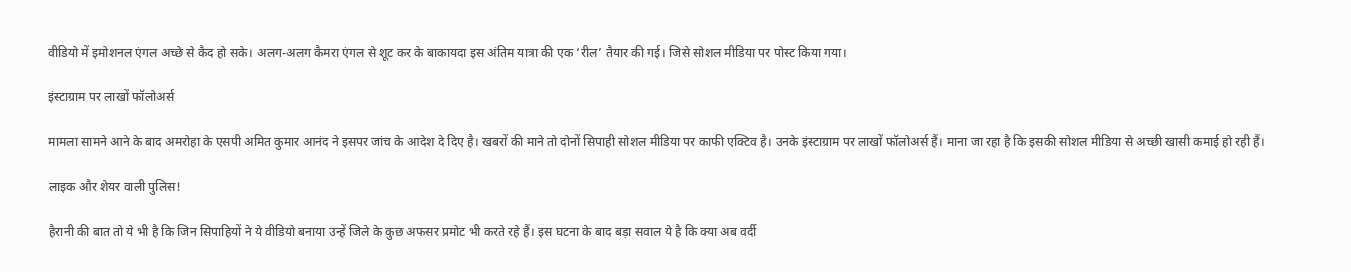वीडियो में इमोशनल एंगल अच्छे से कैद हो सके। अलग-अलग कैमरा एंगल से शूट कर के बाकायदा इस अंतिम यात्रा की एक ‘रील’ तैयार की गई। जिसे सोशल मीडिया पर पोस्ट किया गया।

इंस्टाग्राम पर लाखों फॉलोअर्स

मामला सामने आने के बाद अमरोहा के एसपी अमित कुमार आनंद ने इसपर जांच के आदेश दे दिए है। खबरों की माने तो दोनों सिपाही सोशल मीडिया पर काफी एक्टिव है। उनके इंस्टाग्राम पर लाखों फॉलोअर्स हैं। माना जा रहा है कि इसकी सोशल मीडिया से अच्छी खासी कमाई हो रही हैं।

लाइक और शेयर वाली पुलिस!

हैरानी की बात तो ये भी है कि जिन सिपाहियों ने ये वीडियो बनाया उन्हें जिले के कुछ अफसर प्रमोट भी करते रहे हैं। इस घटना के बाद बड़ा सवाल ये है कि क्या अब वर्दी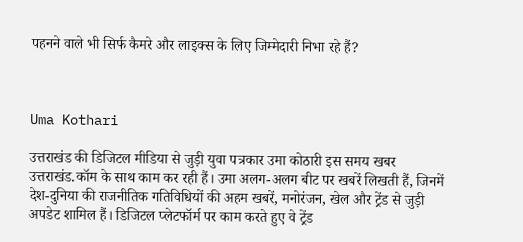पहनने वाले भी सिर्फ कैमरे और लाइक्स के लिए जिम्मेदारी निभा रहे हैं?



Uma Kothari

उत्तराखंड की डिजिटल मीडिया से जुड़ी युवा पत्रकार उमा कोठारी इस समय खबर उत्तराखंड.कॉम के साथ काम कर रही हैं। उमा अलग-अलग बीट पर खबरें लिखती हैं, जिनमें देश-दुनिया की राजनीतिक गतिविधियों की अहम खबरें, मनोरंजन, खेल और ट्रेंड से जुड़ी अपडेट शामिल हैं। डिजिटल प्लेटफॉर्म पर काम करते हुए वे ट्रेंड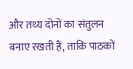और तथ्य दोनों का संतुलन बनाए रखती हैं, ताकि पाठकों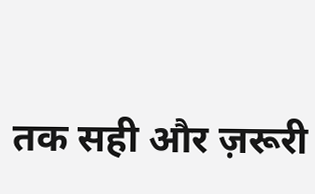तक सही और ज़रूरी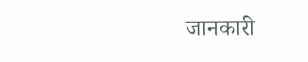जानकारी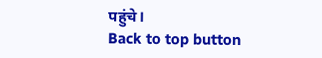पहुंचे।
Back to top button